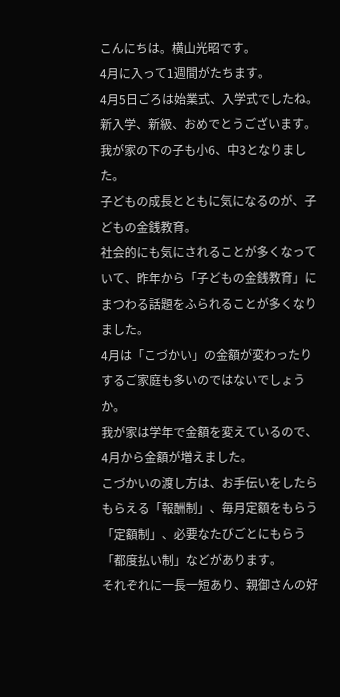こんにちは。横山光昭です。
4月に入って1週間がたちます。
4月5日ごろは始業式、入学式でしたね。
新入学、新級、おめでとうございます。
我が家の下の子も小6、中3となりました。
子どもの成長とともに気になるのが、子どもの金銭教育。
社会的にも気にされることが多くなっていて、昨年から「子どもの金銭教育」にまつわる話題をふられることが多くなりました。
4月は「こづかい」の金額が変わったりするご家庭も多いのではないでしょうか。
我が家は学年で金額を変えているので、4月から金額が増えました。
こづかいの渡し方は、お手伝いをしたらもらえる「報酬制」、毎月定額をもらう「定額制」、必要なたびごとにもらう「都度払い制」などがあります。
それぞれに一長一短あり、親御さんの好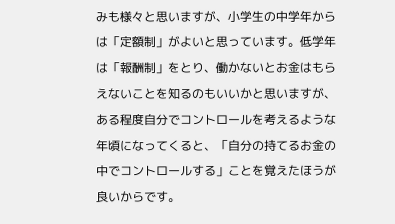みも様々と思いますが、小学生の中学年からは「定額制」がよいと思っています。低学年は「報酬制」をとり、働かないとお金はもらえないことを知るのもいいかと思いますが、ある程度自分でコントロールを考えるような年頃になってくると、「自分の持てるお金の中でコントロールする」ことを覚えたほうが良いからです。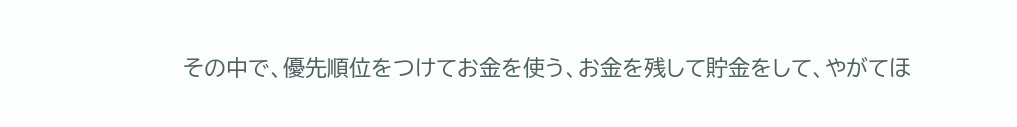その中で、優先順位をつけてお金を使う、お金を残して貯金をして、やがてほ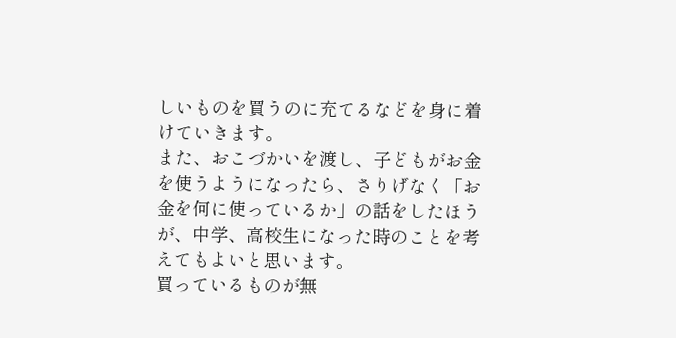しいものを買うのに充てるなどを身に着けていきます。
また、おこづかいを渡し、子どもがお金を使うようになったら、さりげなく「お金を何に使っているか」の話をしたほうが、中学、高校生になった時のことを考えてもよいと思います。
買っているものが無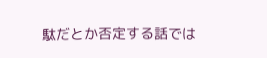駄だとか否定する話では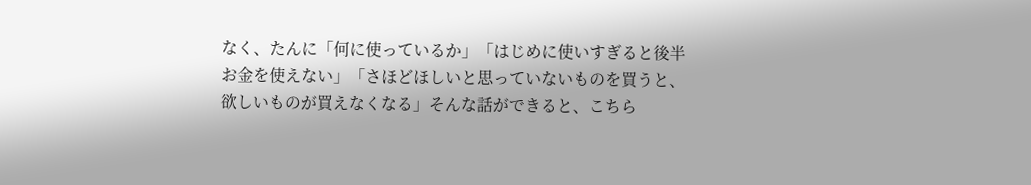なく、たんに「何に使っているか」「はじめに使いすぎると後半お金を使えない」「さほどほしいと思っていないものを買うと、欲しいものが買えなくなる」そんな話ができると、こちら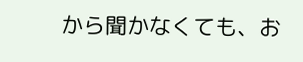から聞かなくても、お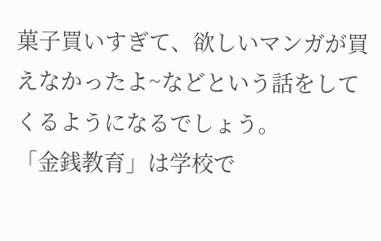菓子買いすぎて、欲しいマンガが買えなかったよ~などという話をしてくるようになるでしょう。
「金銭教育」は学校で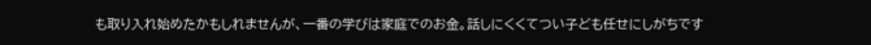も取り入れ始めたかもしれませんが、一番の学びは家庭でのお金。話しにくくてつい子ども任せにしがちです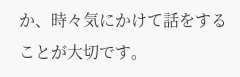か、時々気にかけて話をすることが大切です。